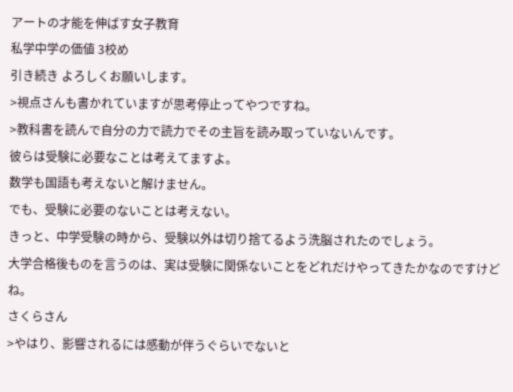アートの才能を伸ばす女子教育
私学中学の価値 3校め
引き続き よろしくお願いします。
>視点さんも書かれていますが思考停止ってやつですね。
>教科書を読んで自分の力で読力でその主旨を読み取っていないんです。
彼らは受験に必要なことは考えてますよ。
数学も国語も考えないと解けません。
でも、受験に必要のないことは考えない。
きっと、中学受験の時から、受験以外は切り捨てるよう洗脳されたのでしょう。
大学合格後ものを言うのは、実は受験に関係ないことをどれだけやってきたかなのですけどね。
さくらさん
>やはり、影響されるには感動が伴うぐらいでないと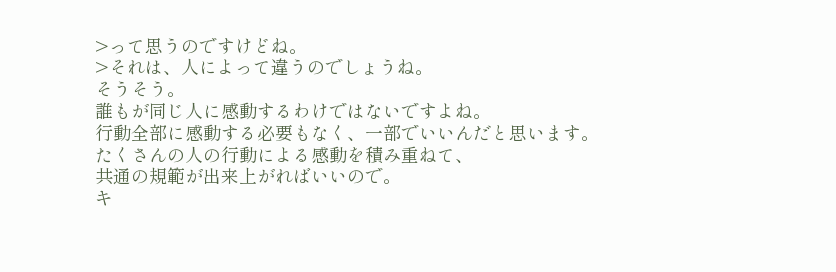>って思うのですけどね。
>それは、人によって違うのでしょうね。
そうそう。
誰もが同じ人に感動するわけではないですよね。
行動全部に感動する必要もなく、一部でいいんだと思います。
たくさんの人の行動による感動を積み重ねて、
共通の規範が出来上がればいいので。
キ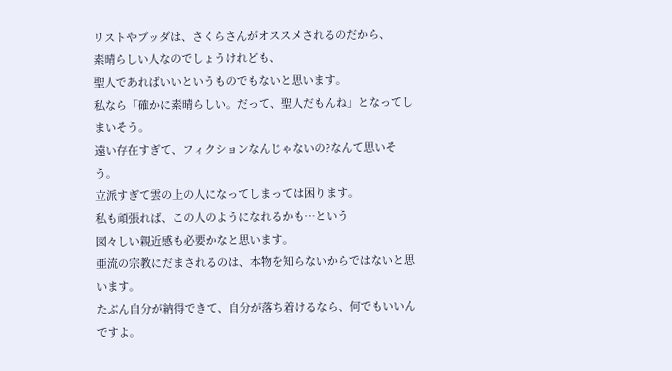リストやブッダは、さくらさんがオススメされるのだから、
素晴らしい人なのでしょうけれども、
聖人であればいいというものでもないと思います。
私なら「確かに素晴らしい。だって、聖人だもんね」となってしまいそう。
遠い存在すぎて、フィクションなんじゃないの?なんて思いそう。
立派すぎて雲の上の人になってしまっては困ります。
私も頑張れば、この人のようになれるかも…という
図々しい親近感も必要かなと思います。
亜流の宗教にだまされるのは、本物を知らないからではないと思います。
たぶん自分が納得できて、自分が落ち着けるなら、何でもいいんですよ。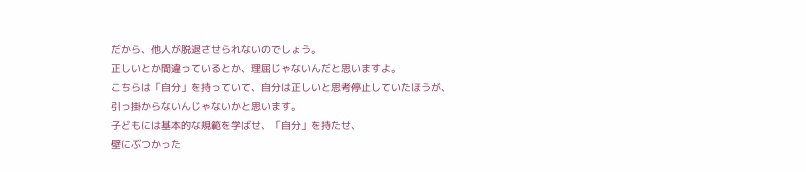だから、他人が脱退させられないのでしょう。
正しいとか間違っているとか、理屈じゃないんだと思いますよ。
こちらは「自分」を持っていて、自分は正しいと思考停止していたほうが、
引っ掛からないんじゃないかと思います。
子どもには基本的な規範を学ばせ、「自分」を持たせ、
壁にぶつかった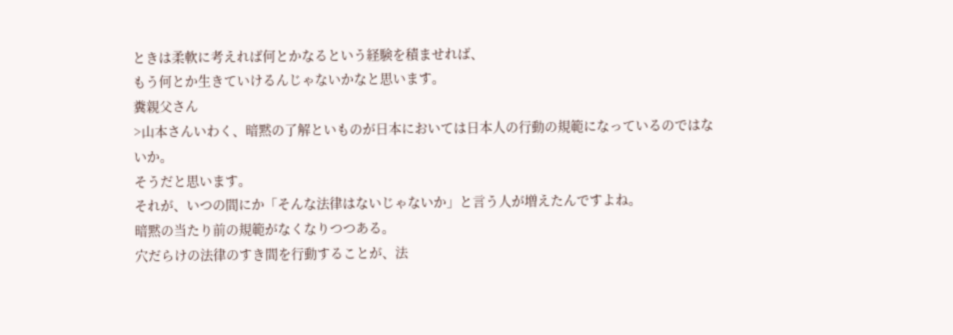ときは柔軟に考えれば何とかなるという経験を積ませれば、
もう何とか生きていけるんじゃないかなと思います。
糞親父さん
>山本さんいわく、暗黙の了解といものが日本においては日本人の行動の規範になっているのではないか。
そうだと思います。
それが、いつの間にか「そんな法律はないじゃないか」と言う人が増えたんですよね。
暗黙の当たり前の規範がなくなりつつある。
穴だらけの法律のすき間を行動することが、法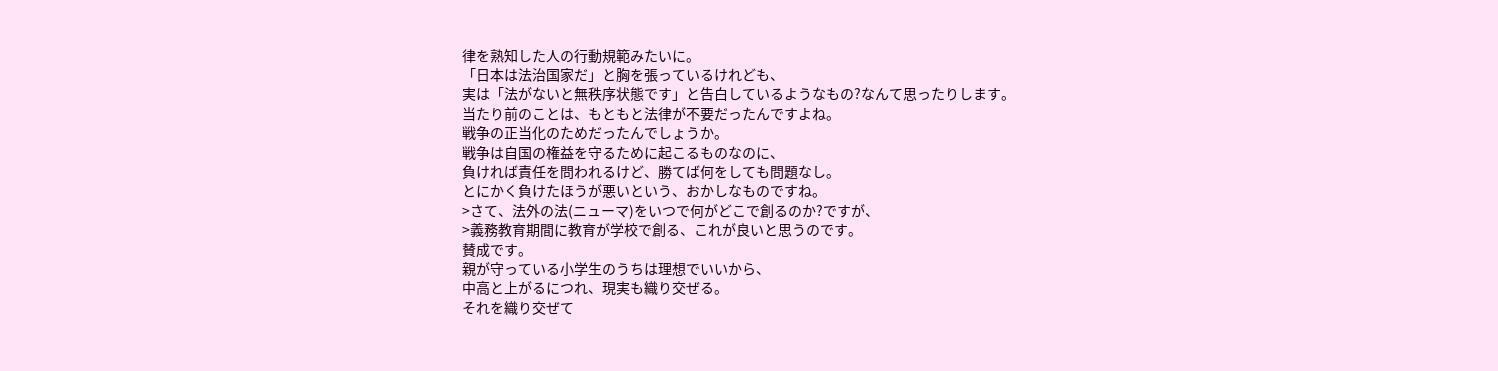律を熟知した人の行動規範みたいに。
「日本は法治国家だ」と胸を張っているけれども、
実は「法がないと無秩序状態です」と告白しているようなもの?なんて思ったりします。
当たり前のことは、もともと法律が不要だったんですよね。
戦争の正当化のためだったんでしょうか。
戦争は自国の権益を守るために起こるものなのに、
負ければ責任を問われるけど、勝てば何をしても問題なし。
とにかく負けたほうが悪いという、おかしなものですね。
>さて、法外の法(ニューマ)をいつで何がどこで創るのか?ですが、
>義務教育期間に教育が学校で創る、これが良いと思うのです。
賛成です。
親が守っている小学生のうちは理想でいいから、
中高と上がるにつれ、現実も織り交ぜる。
それを織り交ぜて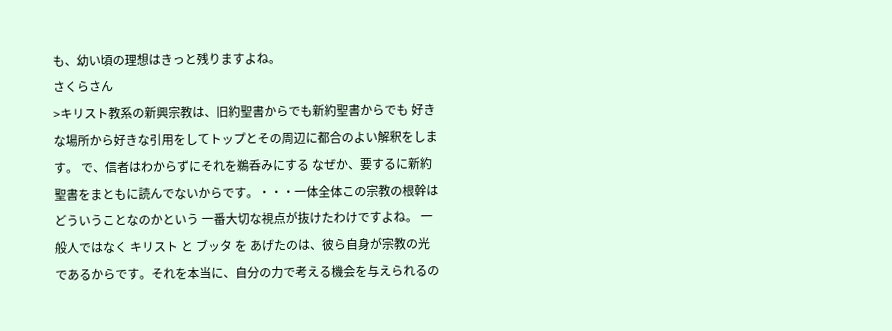も、幼い頃の理想はきっと残りますよね。
さくらさん
>キリスト教系の新興宗教は、旧約聖書からでも新約聖書からでも 好きな場所から好きな引用をしてトップとその周辺に都合のよい解釈をします。 で、信者はわからずにそれを鵜呑みにする なぜか、要するに新約聖書をまともに読んでないからです。・・・一体全体この宗教の根幹はどういうことなのかという 一番大切な視点が抜けたわけですよね。 一般人ではなく キリスト と ブッタ を あげたのは、彼ら自身が宗教の光であるからです。それを本当に、自分の力で考える機会を与えられるの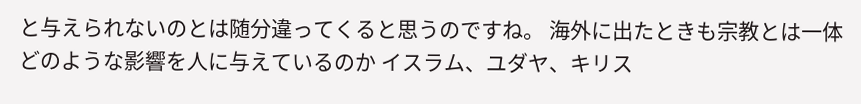と与えられないのとは随分違ってくると思うのですね。 海外に出たときも宗教とは一体どのような影響を人に与えているのか イスラム、ユダヤ、キリス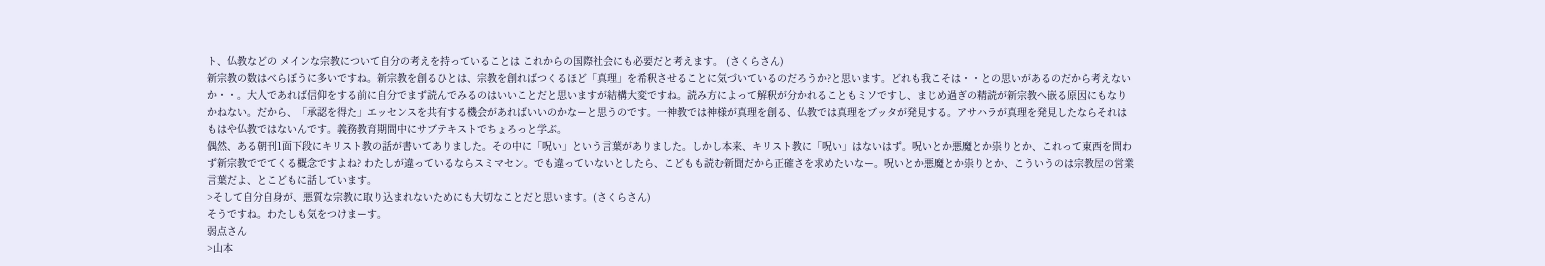ト、仏教などの メインな宗教について自分の考えを持っていることは これからの国際社会にも必要だと考えます。 (さくらさん)
新宗教の数はべらぼうに多いですね。新宗教を創るひとは、宗教を創ればつくるほど「真理」を希釈させることに気づいているのだろうか?と思います。どれも我こそは・・との思いがあるのだから考えないか・・。大人であれば信仰をする前に自分でまず読んでみるのはいいことだと思いますが結構大変ですね。読み方によって解釈が分かれることもミソですし、まじめ過ぎの精読が新宗教へ嵌る原因にもなりかねない。だから、「承認を得た」エッセンスを共有する機会があればいいのかなーと思うのです。一神教では神様が真理を創る、仏教では真理をブッタが発見する。アサハラが真理を発見したならそれはもはや仏教ではないんです。義務教育期間中にサブテキストでちょろっと学ぶ。
偶然、ある朝刊1面下段にキリスト教の話が書いてありました。その中に「呪い」という言葉がありました。しかし本来、キリスト教に「呪い」はないはず。呪いとか悪魔とか祟りとか、これって東西を問わず新宗教ででてくる概念ですよね? わたしが違っているならスミマセン。でも違っていないとしたら、こどもも読む新聞だから正確さを求めたいなー。呪いとか悪魔とか祟りとか、こういうのは宗教屋の営業言葉だよ、とこどもに話しています。
>そして自分自身が、悪質な宗教に取り込まれないためにも大切なことだと思います。(さくらさん)
そうですね。わたしも気をつけまーす。
弱点さん
>山本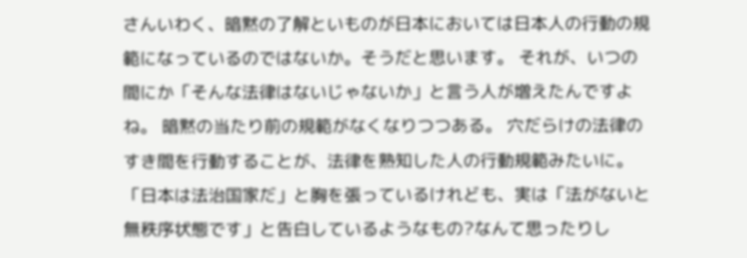さんいわく、暗黙の了解といものが日本においては日本人の行動の規範になっているのではないか。そうだと思います。 それが、いつの間にか「そんな法律はないじゃないか」と言う人が増えたんですよね。 暗黙の当たり前の規範がなくなりつつある。 穴だらけの法律のすき間を行動することが、法律を熟知した人の行動規範みたいに。 「日本は法治国家だ」と胸を張っているけれども、実は「法がないと無秩序状態です」と告白しているようなもの?なんて思ったりし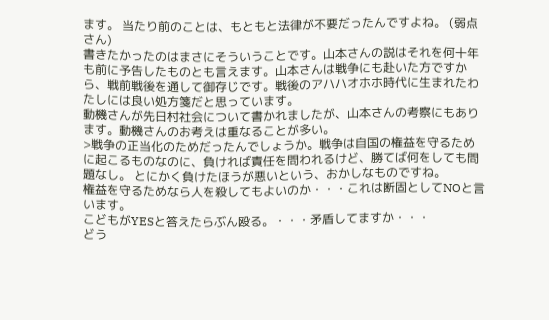ます。 当たり前のことは、もともと法律が不要だったんですよね。 (弱点さん)
書きたかったのはまさにそういうことです。山本さんの説はそれを何十年も前に予告したものとも言えます。山本さんは戦争にも赴いた方ですから、戦前戦後を通して御存じです。戦後のアハハオホホ時代に生まれたわたしには良い処方箋だと思っています。
動機さんが先日村社会について書かれましたが、山本さんの考察にもあります。動機さんのお考えは重なることが多い。
>戦争の正当化のためだったんでしょうか。戦争は自国の権益を守るために起こるものなのに、負ければ責任を問われるけど、勝てば何をしても問題なし。 とにかく負けたほうが悪いという、おかしなものですね。
権益を守るためなら人を殺してもよいのか・・・これは断固としてNOと言います。
こどもがYESと答えたらぶん殴る。・・・矛盾してますか・・・
どう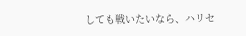しても戦いたいなら、ハリセ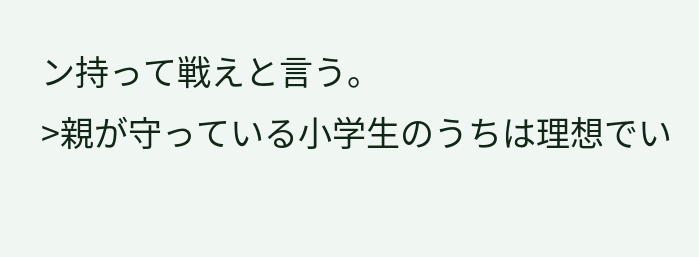ン持って戦えと言う。
>親が守っている小学生のうちは理想でい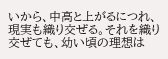いから、中高と上がるにつれ、現実も織り交ぜる。それを織り交ぜても、幼い頃の理想は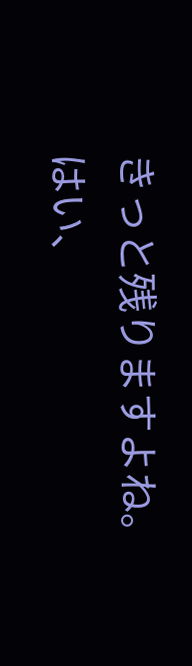きっと残りますよね。
はい、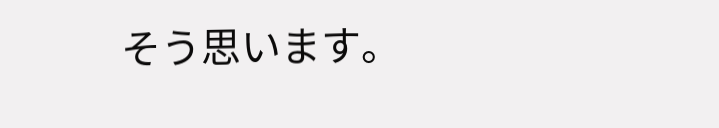そう思います。